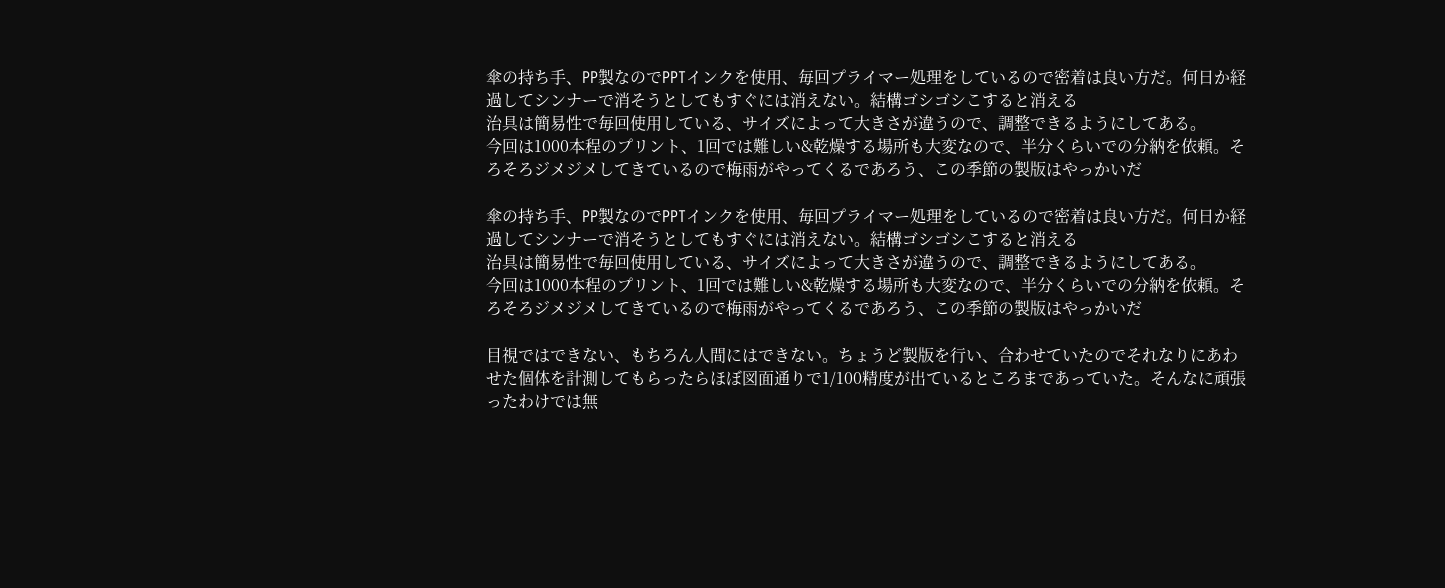傘の持ち手、PP製なのでPPTインクを使用、毎回プライマー処理をしているので密着は良い方だ。何日か経過してシンナーで消そうとしてもすぐには消えない。結構ゴシゴシこすると消える
治具は簡易性で毎回使用している、サイズによって大きさが違うので、調整できるようにしてある。
今回は1000本程のプリント、1回では難しい&乾燥する場所も大変なので、半分くらいでの分納を依頼。そろそろジメジメしてきているので梅雨がやってくるであろう、この季節の製版はやっかいだ

傘の持ち手、PP製なのでPPTインクを使用、毎回プライマー処理をしているので密着は良い方だ。何日か経過してシンナーで消そうとしてもすぐには消えない。結構ゴシゴシこすると消える
治具は簡易性で毎回使用している、サイズによって大きさが違うので、調整できるようにしてある。
今回は1000本程のプリント、1回では難しい&乾燥する場所も大変なので、半分くらいでの分納を依頼。そろそろジメジメしてきているので梅雨がやってくるであろう、この季節の製版はやっかいだ

目視ではできない、もちろん人間にはできない。ちょうど製版を行い、合わせていたのでそれなりにあわせた個体を計測してもらったらほぼ図面通りで1/100精度が出ているところまであっていた。そんなに頑張ったわけでは無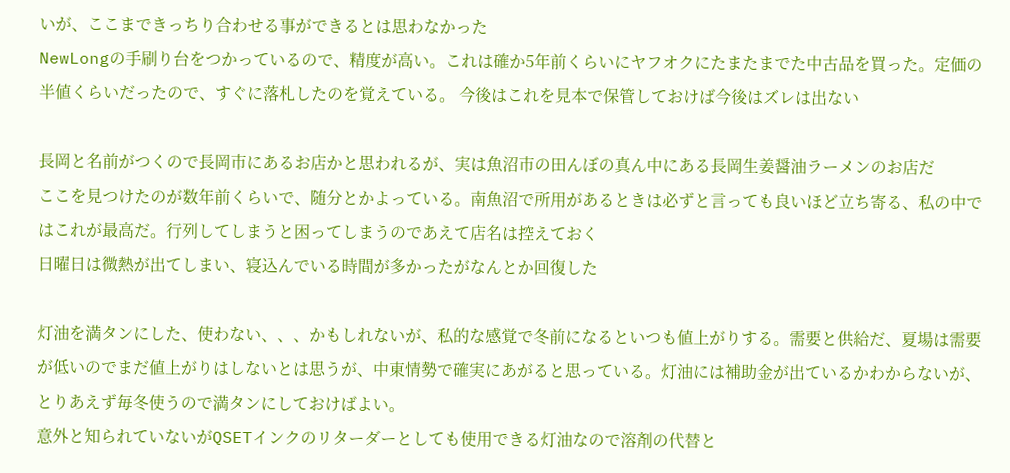いが、ここまできっちり合わせる事ができるとは思わなかった
NewLongの手刷り台をつかっているので、精度が高い。これは確か5年前くらいにヤフオクにたまたまでた中古品を買った。定価の半値くらいだったので、すぐに落札したのを覚えている。 今後はこれを見本で保管しておけば今後はズレは出ない

長岡と名前がつくので長岡市にあるお店かと思われるが、実は魚沼市の田んぼの真ん中にある長岡生姜醤油ラーメンのお店だ
ここを見つけたのが数年前くらいで、随分とかよっている。南魚沼で所用があるときは必ずと言っても良いほど立ち寄る、私の中ではこれが最高だ。行列してしまうと困ってしまうのであえて店名は控えておく
日曜日は微熱が出てしまい、寝込んでいる時間が多かったがなんとか回復した

灯油を満タンにした、使わない、、、かもしれないが、私的な感覚で冬前になるといつも値上がりする。需要と供給だ、夏場は需要が低いのでまだ値上がりはしないとは思うが、中東情勢で確実にあがると思っている。灯油には補助金が出ているかわからないが、とりあえず毎冬使うので満タンにしておけばよい。
意外と知られていないがQSETインクのリターダーとしても使用できる灯油なので溶剤の代替と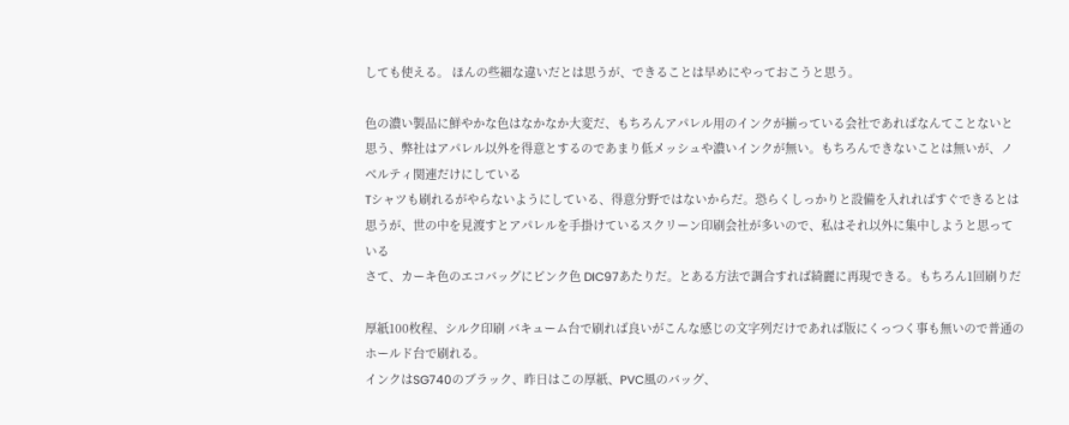しても使える。 ほんの些細な違いだとは思うが、できることは早めにやっておこうと思う。

色の濃い製品に鮮やかな色はなかなか大変だ、もちろんアパレル用のインクが揃っている会社であればなんてことないと思う、弊社はアパレル以外を得意とするのであまり低メッシュや濃いインクが無い。もちろんできないことは無いが、ノベルティ関連だけにしている
Tシャツも刷れるがやらないようにしている、得意分野ではないからだ。恐らくしっかりと設備を入れればすぐできるとは思うが、世の中を見渡すとアパレルを手掛けているスクリーン印刷会社が多いので、私はそれ以外に集中しようと思っている
さて、カーキ色のエコバッグにピンク色 DIC97あたりだ。とある方法で調合すれば綺麗に再現できる。もちろん1回刷りだ

厚紙100枚程、シルク印刷 バキューム台で刷れば良いがこんな感じの文字列だけであれば版にくっつく事も無いので普通のホールド台で刷れる。
インクはSG740のブラック、昨日はこの厚紙、PVC風のバッグ、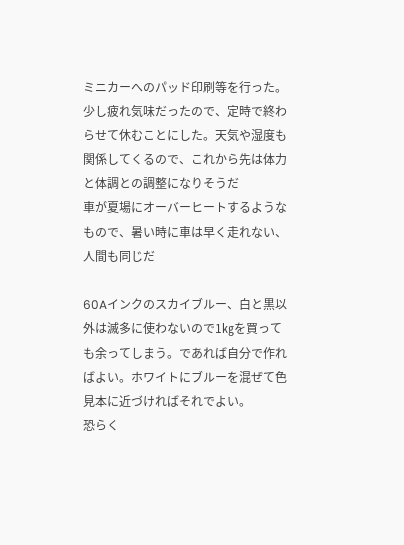ミニカーへのパッド印刷等を行った。少し疲れ気味だったので、定時で終わらせて休むことにした。天気や湿度も関係してくるので、これから先は体力と体調との調整になりそうだ
車が夏場にオーバーヒートするようなもので、暑い時に車は早く走れない、人間も同じだ

60Aインクのスカイブルー、白と黒以外は滅多に使わないので1㎏を買っても余ってしまう。であれば自分で作ればよい。ホワイトにブルーを混ぜて色見本に近づければそれでよい。
恐らく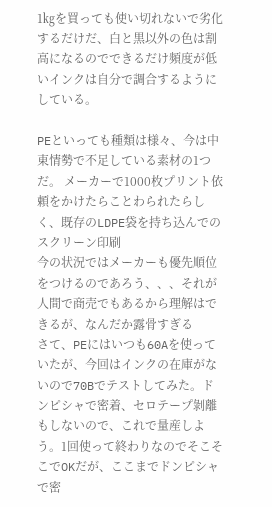1㎏を買っても使い切れないで劣化するだけだ、白と黒以外の色は割高になるのでできるだけ頻度が低いインクは自分で調合するようにしている。

PEといっても種類は様々、今は中東情勢で不足している素材の1つだ。 メーカーで1000枚プリント依頼をかけたらことわられたらしく、既存のLDPE袋を持ち込んでのスクリーン印刷
今の状況ではメーカーも優先順位をつけるのであろう、、、それが人間で商売でもあるから理解はできるが、なんだか露骨すぎる
さて、PEにはいつも60Aを使っていたが、今回はインクの在庫がないので70Bでテストしてみた。ドンピシャで密着、セロテープ剝離もしないので、これで量産しよう。1回使って終わりなのでそこそこでOKだが、ここまでドンピシャで密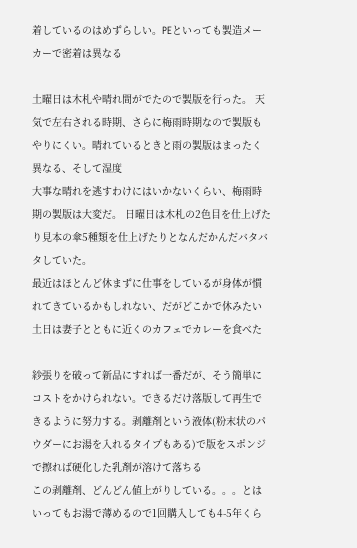着しているのはめずらしい。PEといっても製造メーカーで密着は異なる

土曜日は木札や晴れ間がでたので製版を行った。 天気で左右される時期、さらに梅雨時期なので製版もやりにくい。晴れているときと雨の製版はまったく異なる、そして湿度
大事な晴れを逃すわけにはいかないくらい、梅雨時期の製版は大変だ。 日曜日は木札の2色目を仕上げたり見本の傘5種類を仕上げたりとなんだかんだバタバタしていた。
最近はほとんど休まずに仕事をしているが身体が慣れてきているかもしれない、だがどこかで休みたい 土日は妻子とともに近くのカフェでカレーを食べた

紗張りを破って新品にすれば一番だが、そう簡単にコストをかけられない。できるだけ落版して再生できるように努力する。剥離剤という液体(粉末状のパウダーにお湯を入れるタイプもある)で版をスポンジで擦れば硬化した乳剤が溶けて落ちる
この剥離剤、どんどん値上がりしている。。。とはいってもお湯で薄めるので1回購入しても4-5年くら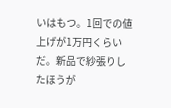いはもつ。1回での値上げが1万円くらいだ。新品で紗張りしたほうが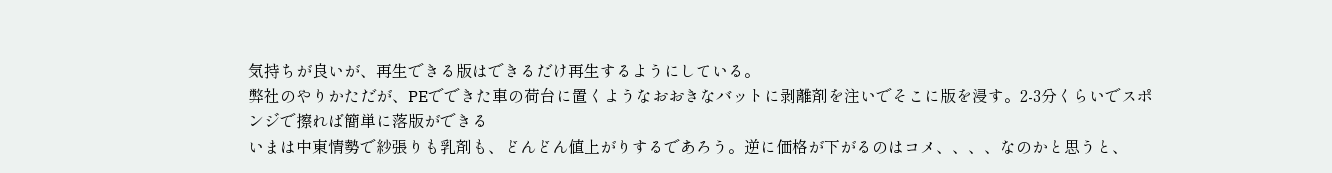気持ちが良いが、再生できる版はできるだけ再生するようにしている。
弊社のやりかただが、PEでできた車の荷台に置くようなおおきなバットに剥離剤を注いでそこに版を浸す。2-3分くらいでスポンジで擦れば簡単に落版ができる
いまは中東情勢で紗張りも乳剤も、どんどん値上がりするであろう。逆に価格が下がるのはコメ、、、、なのかと思うと、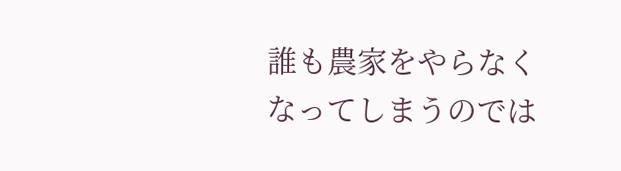誰も農家をやらなくなってしまうのでは